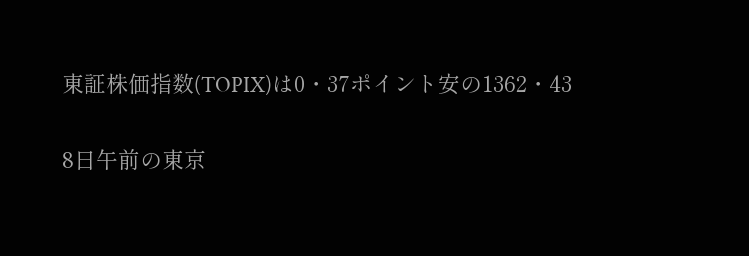東証株価指数(TOPIX)は0・37ポイント安の1362・43

8日午前の東京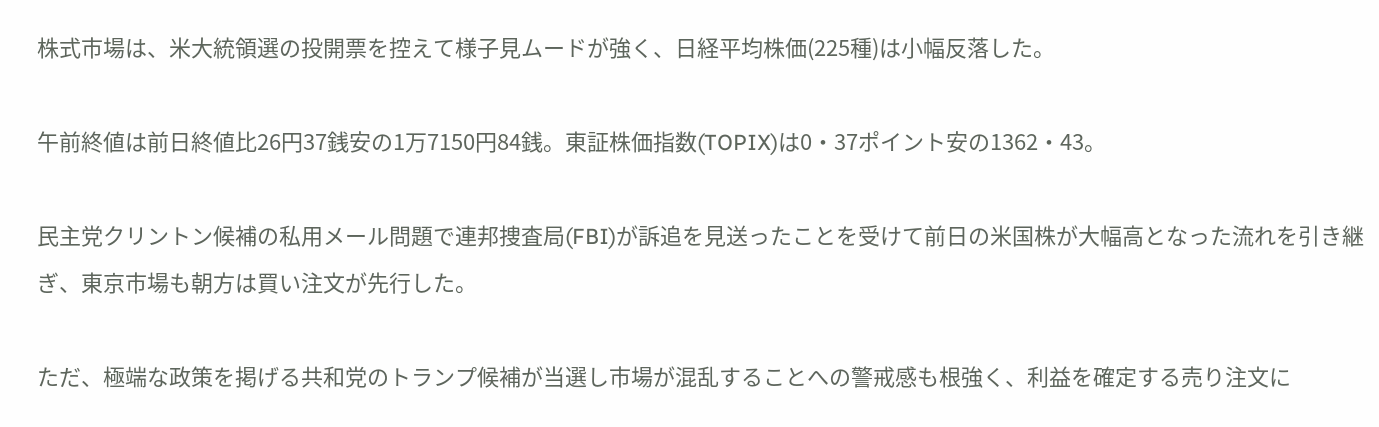株式市場は、米大統領選の投開票を控えて様子見ムードが強く、日経平均株価(225種)は小幅反落した。

午前終値は前日終値比26円37銭安の1万7150円84銭。東証株価指数(TOPIX)は0・37ポイント安の1362・43。

民主党クリントン候補の私用メール問題で連邦捜査局(FBI)が訴追を見送ったことを受けて前日の米国株が大幅高となった流れを引き継ぎ、東京市場も朝方は買い注文が先行した。

ただ、極端な政策を掲げる共和党のトランプ候補が当選し市場が混乱することへの警戒感も根強く、利益を確定する売り注文に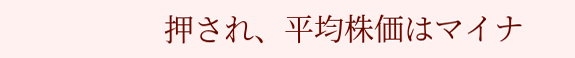押され、平均株価はマイナ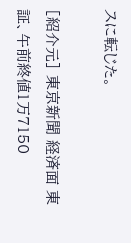スに転じた。

[紹介元] 東京新聞 経済面 東証、午前終値1万7150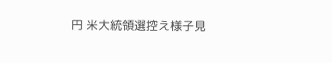円 米大統領選控え様子見